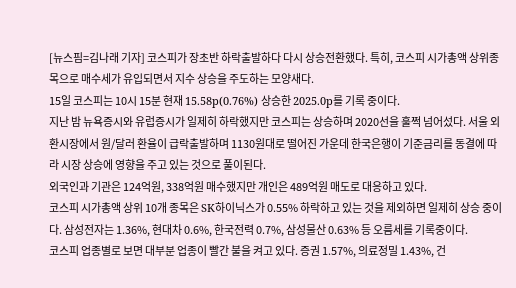[뉴스핌=김나래 기자] 코스피가 장초반 하락출발하다 다시 상승전환했다. 특히, 코스피 시가총액 상위종목으로 매수세가 유입되면서 지수 상승을 주도하는 모양새다.
15일 코스피는 10시 15분 현재 15.58p(0.76%) 상승한 2025.0p를 기록 중이다.
지난 밤 뉴욕증시와 유럽증시가 일제히 하락했지만 코스피는 상승하며 2020선을 훌쩍 넘어섰다. 서울 외환시장에서 원/달러 환율이 급락출발하며 1130원대로 떨어진 가운데 한국은행이 기준금리를 동결에 따라 시장 상승에 영향을 주고 있는 것으로 풀이된다.
외국인과 기관은 124억원, 338억원 매수했지만 개인은 489억원 매도로 대응하고 있다.
코스피 시가총액 상위 10개 종목은 SK하이닉스가 0.55% 하락하고 있는 것을 제외하면 일제히 상승 중이다. 삼성전자는 1.36%, 현대차 0.6%, 한국전력 0.7%, 삼성물산 0.63% 등 오름세를 기록중이다.
코스피 업종별로 보면 대부분 업종이 빨간 불을 켜고 있다. 증권 1.57%, 의료정밀 1.43%, 건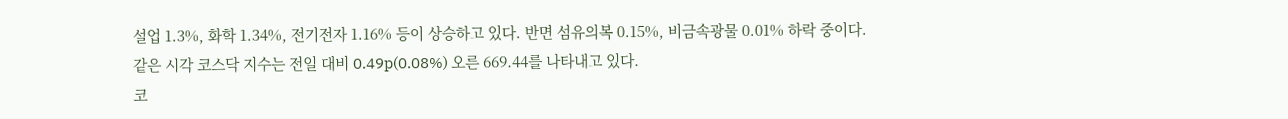설업 1.3%, 화학 1.34%, 전기전자 1.16% 등이 상승하고 있다. 반면 섬유의복 0.15%, 비금속광물 0.01% 하락 중이다.
같은 시각 코스닥 지수는 전일 대비 0.49p(0.08%) 오른 669.44를 나타내고 있다.
코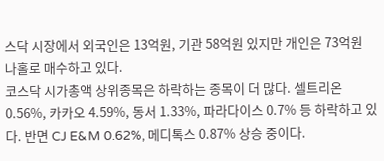스닥 시장에서 외국인은 13억원, 기관 58억원 있지만 개인은 73억원 나홀로 매수하고 있다.
코스닥 시가총액 상위종목은 하락하는 종목이 더 많다. 셀트리온 0.56%, 카카오 4.59%, 동서 1.33%, 파라다이스 0.7% 등 하락하고 있다. 반면 CJ E&M 0.62%, 메디톡스 0.87% 상승 중이다.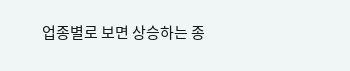업종별로 보면 상승하는 종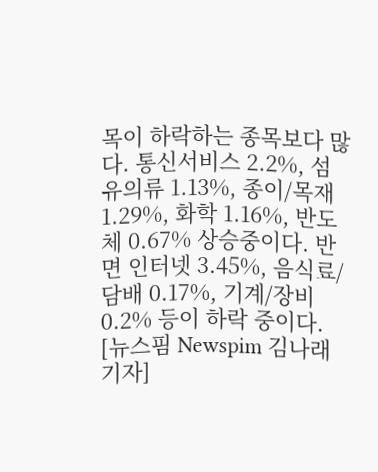목이 하락하는 종목보다 많다. 통신서비스 2.2%, 섬유의류 1.13%, 종이/목재 1.29%, 화학 1.16%, 반도체 0.67% 상승중이다. 반면 인터넷 3.45%, 음식료/담배 0.17%, 기계/장비 0.2% 등이 하락 중이다.
[뉴스핌 Newspim 김나래 기자]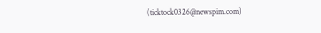(ticktock0326@newspim.com)